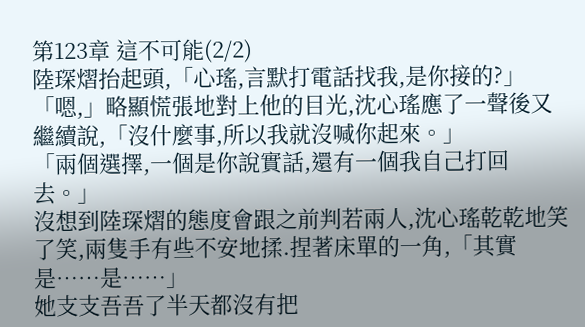第123章 這不可能(2/2)
陸琛熠抬起頭,「心瑤,言默打電話找我,是你接的?」
「嗯,」略顯慌張地對上他的目光,沈心瑤應了一聲後又繼續說,「沒什麼事,所以我就沒喊你起來。」
「兩個選擇,一個是你說實話,還有一個我自己打回去。」
沒想到陸琛熠的態度會跟之前判若兩人,沈心瑤乾乾地笑了笑,兩隻手有些不安地揉.捏著床單的一角,「其實是……是……」
她支支吾吾了半天都沒有把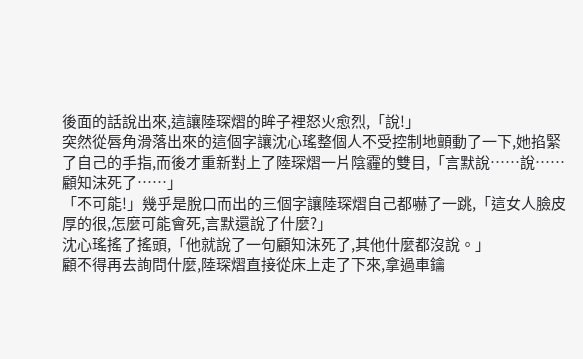後面的話說出來,這讓陸琛熠的眸子裡怒火愈烈,「說!」
突然從唇角滑落出來的這個字讓沈心瑤整個人不受控制地顫動了一下,她掐緊了自己的手指,而後才重新對上了陸琛熠一片陰霾的雙目,「言默說……說……顧知沫死了……」
「不可能!」幾乎是脫口而出的三個字讓陸琛熠自己都嚇了一跳,「這女人臉皮厚的很,怎麼可能會死,言默還說了什麼?」
沈心瑤搖了搖頭,「他就說了一句顧知沫死了,其他什麼都沒說。」
顧不得再去詢問什麼,陸琛熠直接從床上走了下來,拿過車鑰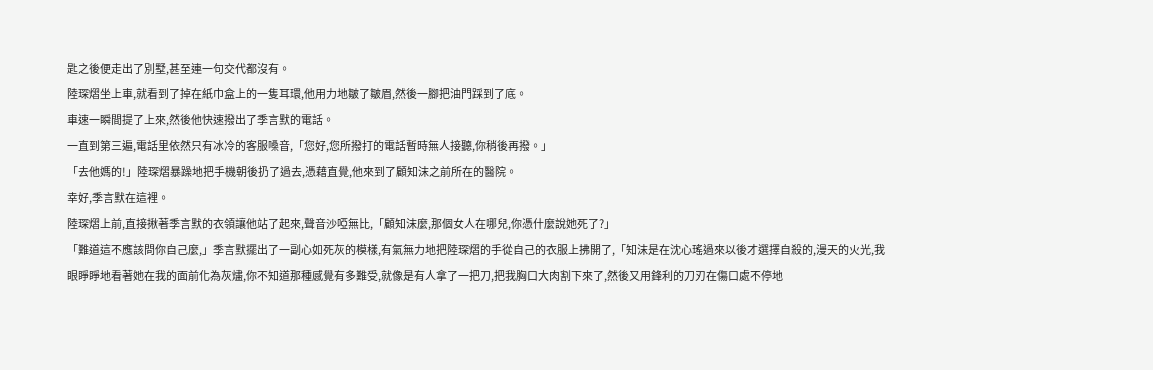匙之後便走出了別墅,甚至連一句交代都沒有。
陸琛熠坐上車,就看到了掉在紙巾盒上的一隻耳環,他用力地皺了皺眉,然後一腳把油門踩到了底。
車速一瞬間提了上來,然後他快速撥出了季言默的電話。
一直到第三遍,電話里依然只有冰冷的客服嗓音,「您好,您所撥打的電話暫時無人接聽,你稍後再撥。」
「去他媽的!」陸琛熠暴躁地把手機朝後扔了過去,憑藉直覺,他來到了顧知沫之前所在的醫院。
幸好,季言默在這裡。
陸琛熠上前,直接揪著季言默的衣領讓他站了起來,聲音沙啞無比,「顧知沫麼,那個女人在哪兒,你憑什麼說她死了?」
「難道這不應該問你自己麼,」季言默擺出了一副心如死灰的模樣,有氣無力地把陸琛熠的手從自己的衣服上拂開了,「知沫是在沈心瑤過來以後才選擇自殺的,漫天的火光,我眼睜睜地看著她在我的面前化為灰燼,你不知道那種感覺有多難受,就像是有人拿了一把刀,把我胸口大肉割下來了,然後又用鋒利的刀刃在傷口處不停地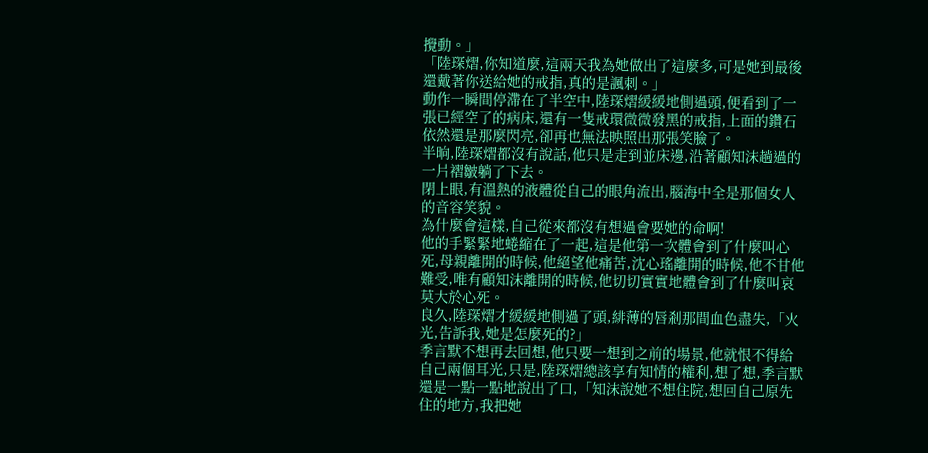攪動。」
「陸琛熠,你知道麼,這兩天我為她做出了這麼多,可是她到最後還戴著你送給她的戒指,真的是諷刺。」
動作一瞬間停滯在了半空中,陸琛熠緩緩地側過頭,便看到了一張已經空了的病床,還有一隻戒環微微發黑的戒指,上面的鑽石依然還是那麼閃亮,卻再也無法映照出那張笑臉了。
半晌,陸琛熠都沒有說話,他只是走到並床邊,沿著顧知沫趟過的一片褶皺躺了下去。
閉上眼,有溫熱的液體從自己的眼角流出,腦海中全是那個女人的音容笑貌。
為什麼會這樣,自己從來都沒有想過會要她的命啊!
他的手緊緊地蜷縮在了一起,這是他第一次體會到了什麼叫心死,母親離開的時候,他絕望他痛苦,沈心瑤離開的時候,他不甘他難受,唯有顧知沫離開的時候,他切切實實地體會到了什麼叫哀莫大於心死。
良久,陸琛熠才緩緩地側過了頭,緋薄的唇剎那間血色盡失,「火光,告訴我,她是怎麼死的?」
季言默不想再去回想,他只要一想到之前的場景,他就恨不得給自己兩個耳光,只是,陸琛熠總該享有知情的權利,想了想,季言默還是一點一點地說出了口,「知沫說她不想住院,想回自己原先住的地方,我把她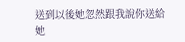送到以後她忽然跟我說你送給她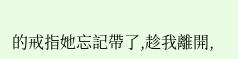的戒指她忘記帶了,趁我離開,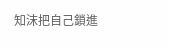知沫把自己鎖進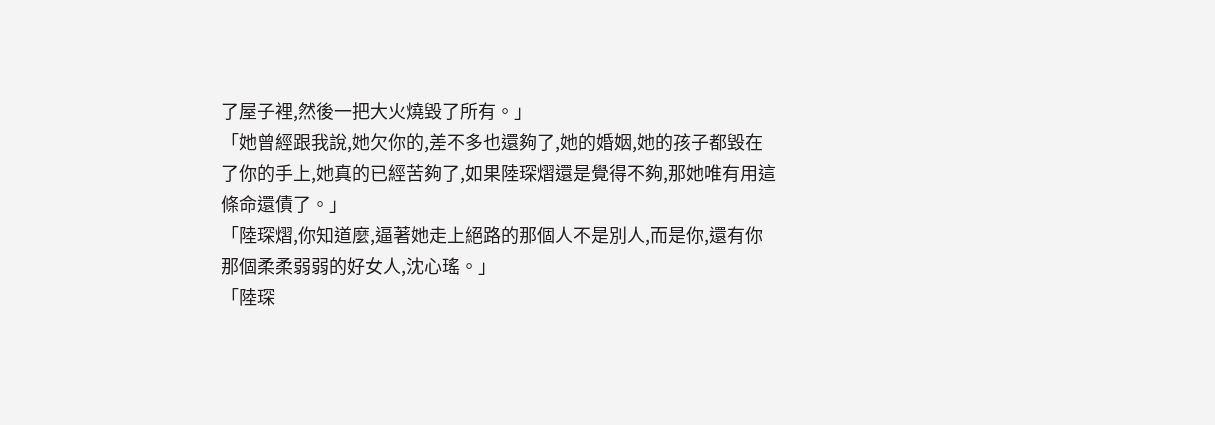了屋子裡,然後一把大火燒毀了所有。」
「她曾經跟我說,她欠你的,差不多也還夠了,她的婚姻,她的孩子都毀在了你的手上,她真的已經苦夠了,如果陸琛熠還是覺得不夠,那她唯有用這條命還債了。」
「陸琛熠,你知道麼,逼著她走上絕路的那個人不是別人,而是你,還有你那個柔柔弱弱的好女人,沈心瑤。」
「陸琛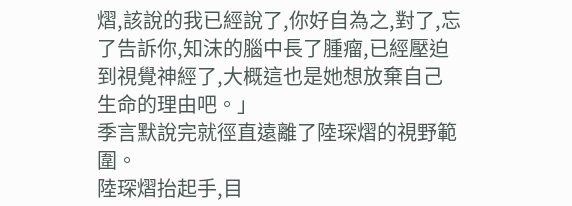熠,該說的我已經說了,你好自為之,對了,忘了告訴你,知沫的腦中長了腫瘤,已經壓迫到視覺神經了,大概這也是她想放棄自己生命的理由吧。」
季言默說完就徑直遠離了陸琛熠的視野範圍。
陸琛熠抬起手,目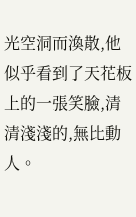光空洞而渙散,他似乎看到了天花板上的一張笑臉,清清淺淺的,無比動人。